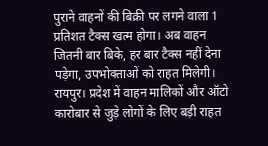पुराने वाहनों की बिक्री पर लगने वाला 1 प्रतिशत टैक्स खत्म होगा। अब वाहन जितनी बार बिके, हर बार टैक्स नहीं देना पड़ेगा, उपभोक्ताओं को राहत मिलेगी।
रायपुर। प्रदेश में वाहन मालिकों और ऑटो कारोबार से जुड़े लोगों के लिए बड़ी राहत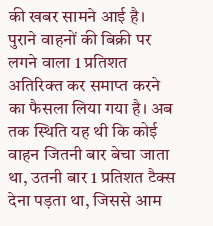की खबर सामने आई है। पुराने वाहनों की बिक्री पर लगने वाला 1 प्रतिशत अतिरिक्त कर समाप्त करने का फैसला लिया गया है। अब तक स्थिति यह थी कि कोई वाहन जितनी बार बेचा जाता था, उतनी बार 1 प्रतिशत टैक्स देना पड़ता था, जिससे आम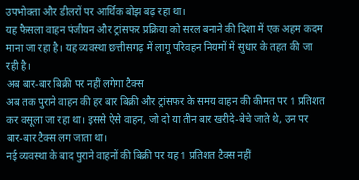उपभोक्ता और डीलरों पर आर्थिक बोझ बढ़ रहा था।
यह फैसला वाहन पंजीयन और ट्रांसफर प्रक्रिया को सरल बनाने की दिशा में एक अहम कदम माना जा रहा है। यह व्यवस्था छत्तीसगढ़ में लागू परिवहन नियमों में सुधार के तहत की जा रही है।
अब बार-बार बिक्री पर नहीं लगेगा टैक्स
अब तक पुराने वाहन की हर बार बिक्री और ट्रांसफर के समय वाहन की कीमत पर 1 प्रतिशत कर वसूला जा रहा था। इससे ऐसे वाहन, जो दो या तीन बार खरीदे-बेचे जाते थे, उन पर बार-बार टैक्स लग जाता था।
नई व्यवस्था के बाद पुराने वाहनों की बिक्री पर यह 1 प्रतिशत टैक्स नहीं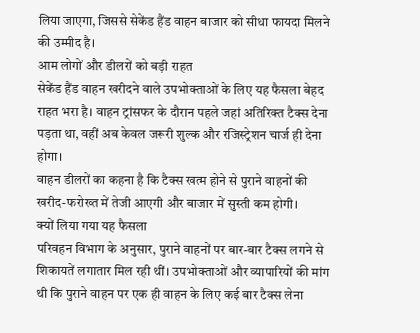लिया जाएगा, जिससे सेकेंड हैंड वाहन बाजार को सीधा फायदा मिलने की उम्मीद है।
आम लोगों और डीलरों को बड़ी राहत
सेकेंड हैंड वाहन खरीदने वाले उपभोक्ताओं के लिए यह फैसला बेहद राहत भरा है। वाहन ट्रांसफर के दौरान पहले जहां अतिरिक्त टैक्स देना पड़ता था, वहीं अब केवल जरूरी शुल्क और रजिस्ट्रेशन चार्ज ही देना होगा।
वाहन डीलरों का कहना है कि टैक्स खत्म होने से पुराने वाहनों की खरीद-फरोख्त में तेजी आएगी और बाजार में सुस्ती कम होगी।
क्यों लिया गया यह फैसला
परिवहन विभाग के अनुसार, पुराने वाहनों पर बार-बार टैक्स लगने से शिकायतें लगातार मिल रही थीं। उपभोक्ताओं और व्यापारियों की मांग थी कि पुराने वाहन पर एक ही वाहन के लिए कई बार टैक्स लेना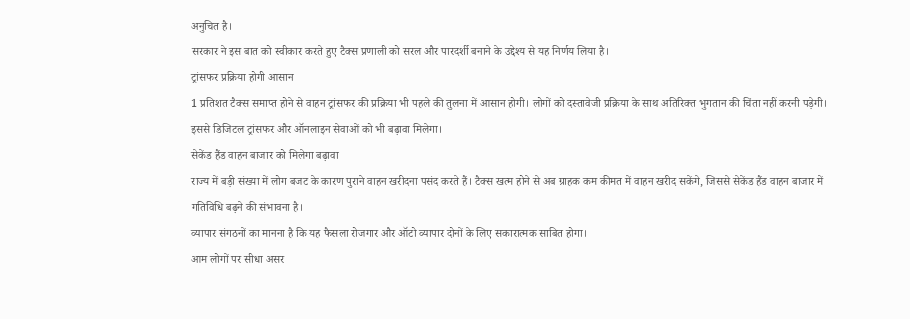अनुचित है।
सरकार ने इस बात को स्वीकार करते हुए टैक्स प्रणाली को सरल और पारदर्शी बनाने के उद्देश्य से यह निर्णय लिया है।
ट्रांसफर प्रक्रिया होगी आसान
1 प्रतिशत टैक्स समाप्त होने से वाहन ट्रांसफर की प्रक्रिया भी पहले की तुलना में आसान होगी। लोगों को दस्तावेजी प्रक्रिया के साथ अतिरिक्त भुगतान की चिंता नहीं करनी पड़ेगी। इससे डिजिटल ट्रांसफर और ऑनलाइन सेवाओं को भी बढ़ावा मिलेगा।
सेकेंड हैंड वाहन बाजार को मिलेगा बढ़ावा
राज्य में बड़ी संख्या में लोग बजट के कारण पुराने वाहन खरीदना पसंद करते हैं। टैक्स खत्म होने से अब ग्राहक कम कीमत में वाहन खरीद सकेंगे, जिससे सेकेंड हैंड वाहन बाजार में गतिविधि बढ़ने की संभावना है।
व्यापार संगठनों का मानना है कि यह फैसला रोजगार और ऑटो व्यापार दोनों के लिए सकारात्मक साबित होगा।
आम लोगों पर सीधा असर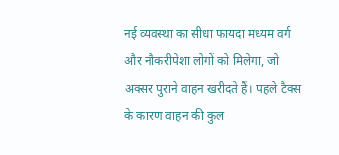नई व्यवस्था का सीधा फायदा मध्यम वर्ग और नौकरीपेशा लोगों को मिलेगा, जो अक्सर पुराने वाहन खरीदते हैं। पहले टैक्स के कारण वाहन की कुल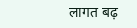लागत बढ़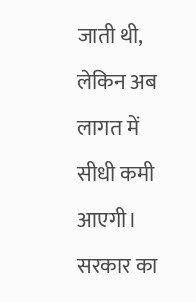जाती थी, लेकिन अब लागत में सीधी कमी आएगी।
सरकार का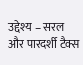उद्देश्य – सरल और पारदर्शी टैक्स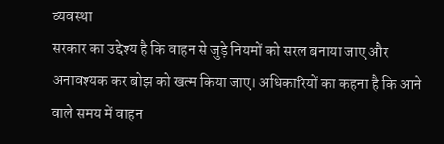व्यवस्था
सरकार का उद्देश्य है कि वाहन से जुड़े नियमों को सरल बनाया जाए और अनावश्यक कर बोझ को खत्म किया जाए। अधिकारियों का कहना है कि आने वाले समय में वाहन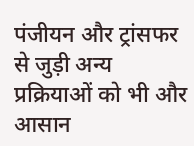पंजीयन और ट्रांसफर से जुड़ी अन्य प्रक्रियाओं को भी और आसान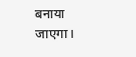बनाया जाएगा।